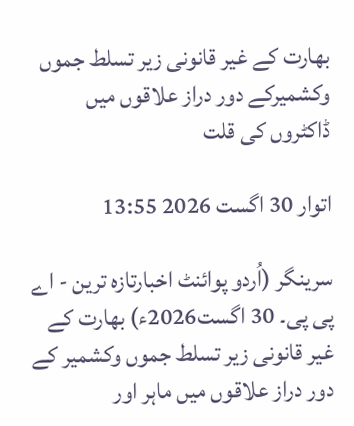بھارت کے غیر قانونی زیر تسلط جموں وکشمیرکے دور دراز علاقوں میں ڈاکٹروں کی قلت

اتوار 30 اگست 2026 13:55

سرینگر (اُردو پوائنٹ اخبارتازہ ترین - اے پی پی۔ 30 اگست2026ء) بھارت کے غیر قانونی زیر تسلط جموں وکشمیر کے دور دراز علاقوں میں ماہر اور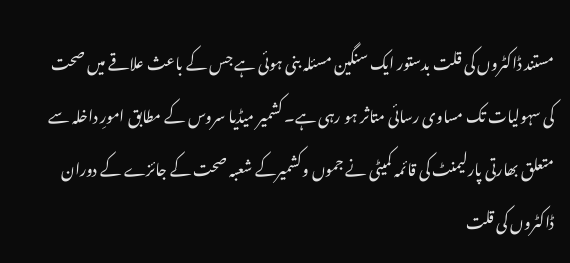مستند ڈاکٹروں کی قلت بدستور ایک سنگین مسئلہ بنی ہوئی ہے جس کے باعث علاقے میں صحت کی سہولیات تک مساوی رسائی متاثر ہو رہی ہے۔ کشمیر میڈیا سروس کے مطابق امورِ داخلہ سے متعلق بھارتی پارلیمنٹ کی قائمہ کمیٹی نے جموں وکشمیرکے شعبہ صحت کے جائزے کے دوران ڈاکٹروں کی قلت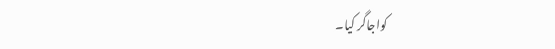کواجاگر کیا۔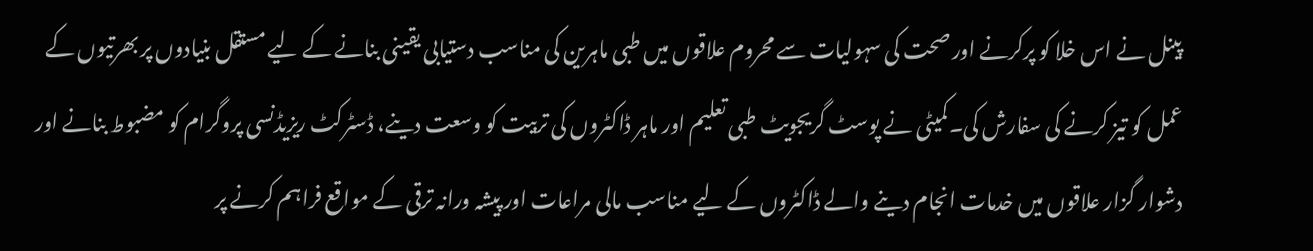پینل نے اس خلا کو پرکرنے اور صحت کی سہولیات سے محروم علاقوں میں طبی ماہرین کی مناسب دستیابی یقینی بنانے کے لیے مستقل بنیادوں پر بھرتیوں کے عمل کو تیز کرنے کی سفارش کی۔کمیٹی نے پوسٹ گریجویٹ طبی تعلیم اور ماہر ڈاکٹروں کی تربیت کو وسعت دینے، ڈسٹرکٹ ریزیڈنسی پروگرام کو مضبوط بنانے اور دشوار گزار علاقوں میں خدمات انجام دینے والے ڈاکٹروں کے لیے مناسب مالی مراعات اور پیشہ ورانہ ترقی کے مواقع فراہم کرنے پر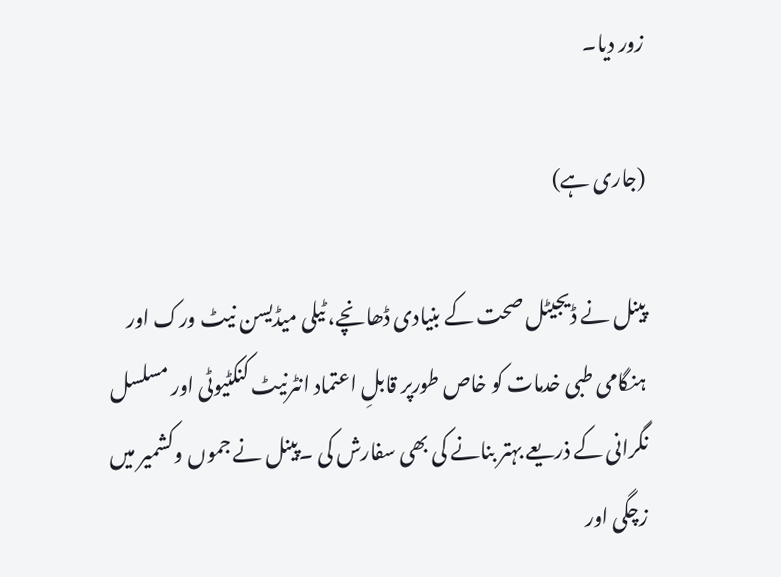زور دیا۔

(جاری ہے)

پینل نے ڈیجیٹل صحت کے بنیادی ڈھانچے، ٹیلی میڈیسن نیٹ ورک اور ہنگامی طبی خدمات کو خاص طورپر قابلِ اعتماد انٹرنیٹ کنکٹیوٹی اور مسلسل نگرانی کے ذریعے بہتر بنانے کی بھی سفارش کی ۔پینل نے جموں وکشمیر میں زچگی اور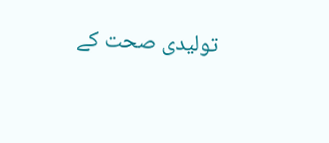تولیدی صحت کے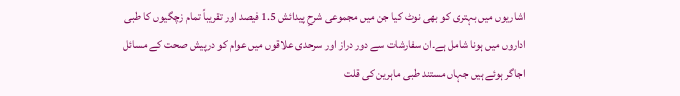اشاریوں میں بہتری کو بھی نوٹ کیا جن میں مجموعی شرحِ پیدائش 1.5 فیصد اور تقریباً تمام زچگیوں کا طبی اداروں میں ہونا شامل ہے۔ان سفارشات سے دور دراز اور سرحدی علاقوں میں عوام کو درپیش صحت کے مسائل اجاگر ہوئے ہیں جہاں مستند طبی ماہرین کی قلت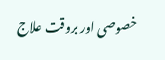خصوصی اور بروقت علاج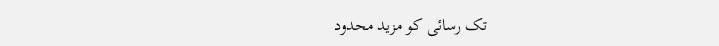تک رسائی کو مزید محدود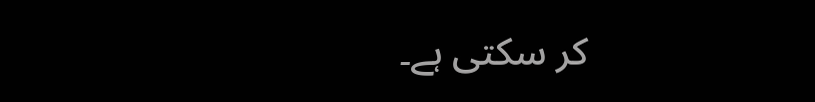کر سکتی ہے۔